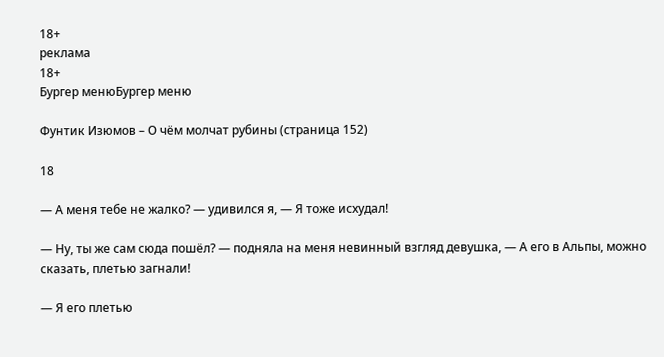18+
реклама
18+
Бургер менюБургер меню

Фунтик Изюмов – О чём молчат рубины (страница 152)

18

— А меня тебе не жалко? — удивился я, — Я тоже исхудал!

— Ну, ты же сам сюда пошёл? — подняла на меня невинный взгляд девушка, — А его в Альпы, можно сказать, плетью загнали!

— Я его плетью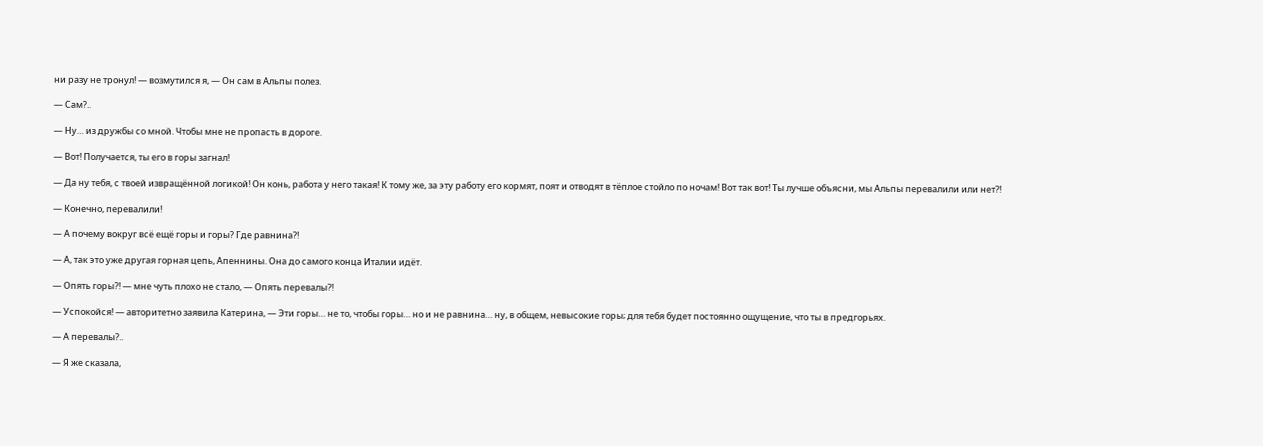ни разу не тронул! — возмутился я, — Он сам в Альпы полез.

— Сам?..

— Ну… из дружбы со мной. Чтобы мне не пропасть в дороге.

— Вот! Получается, ты его в горы загнал!

— Да ну тебя, с твоей извращённой логикой! Он конь, работа у него такая! К тому же, за эту работу его кормят, поят и отводят в тёплое стойло по ночам! Вот так вот! Ты лучше объясни, мы Альпы перевалили или нет?!

— Конечно, перевалили!

— А почему вокруг всё ещё горы и горы? Где равнина?!

— А, так это уже другая горная цепь, Апеннины. Она до самого конца Италии идёт.

— Опять горы?! — мне чуть плохо не стало, — Опять перевалы?!

— Успокойся! — авторитетно заявила Катерина, — Эти горы… не то, чтобы горы… но и не равнина… ну, в общем, невысокие горы; для тебя будет постоянно ощущение, что ты в предгорьях.

— А перевалы?..

— Я же сказала,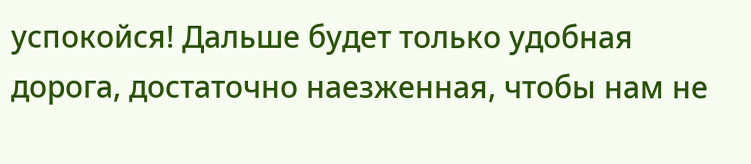успокойся! Дальше будет только удобная дорога, достаточно наезженная, чтобы нам не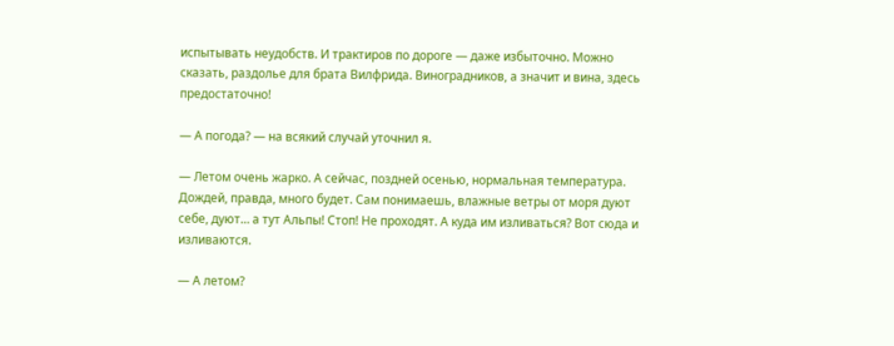испытывать неудобств. И трактиров по дороге — даже избыточно. Можно сказать, раздолье для брата Вилфрида. Виноградников, а значит и вина, здесь предостаточно!

— А погода? — на всякий случай уточнил я.

— Летом очень жарко. А сейчас, поздней осенью, нормальная температура. Дождей, правда, много будет. Сам понимаешь, влажные ветры от моря дуют себе, дуют… а тут Альпы! Стоп! Не проходят. А куда им изливаться? Вот сюда и изливаются.

— А летом?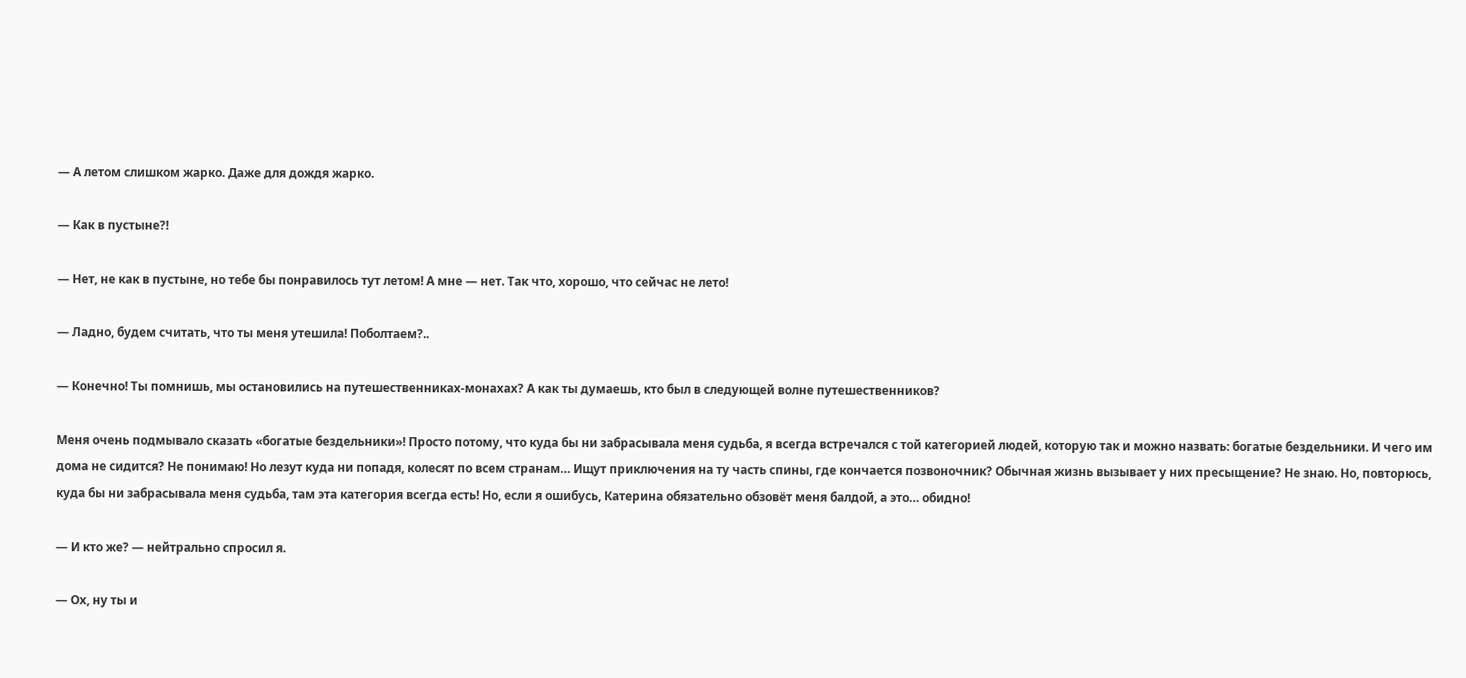— А летом слишком жарко. Даже для дождя жарко.

— Как в пустыне?!

— Нет, не как в пустыне, но тебе бы понравилось тут летом! А мне — нет. Так что, хорошо, что сейчас не лето!

— Ладно, будем считать, что ты меня утешила! Поболтаем?..

— Конечно! Ты помнишь, мы остановились на путешественниках-монахах? А как ты думаешь, кто был в следующей волне путешественников?

Меня очень подмывало сказать «богатые бездельники»! Просто потому, что куда бы ни забрасывала меня судьба, я всегда встречался с той категорией людей, которую так и можно назвать: богатые бездельники. И чего им дома не сидится? Не понимаю! Но лезут куда ни попадя, колесят по всем странам… Ищут приключения на ту часть спины, где кончается позвоночник? Обычная жизнь вызывает у них пресыщение? Не знаю. Но, повторюсь, куда бы ни забрасывала меня судьба, там эта категория всегда есть! Но, если я ошибусь, Катерина обязательно обзовёт меня балдой, а это… обидно!

— И кто же? — нейтрально спросил я.

— Ох, ну ты и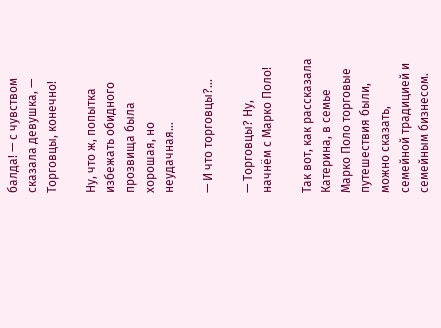балда! — с чувством сказала девушка, — Торговцы, конечно!

Ну, что ж, попытка избежать обидного прозвища была хорошая, но неудачная…

— И что торговцы?…

— Торговцы? Ну, начнём с Марко Поло!

Так вот, как рассказала Катерина, в семье Марко Поло торговые путешествия были, можно сказать, семейной традицией и семейным бизнесом.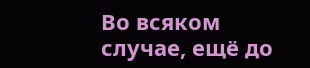Во всяком случае, ещё до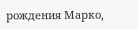рождения Марко,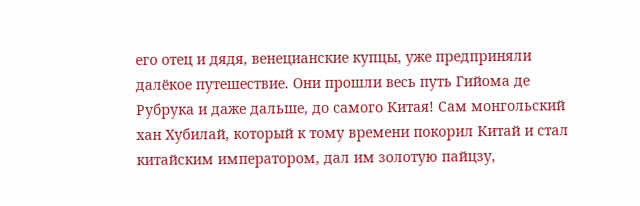его отец и дядя, венецианские купцы, уже предприняли далёкое путешествие. Они прошли весь путь Гийома де Рубрука и даже дальше, до самого Китая! Сам монгольский хан Хубилай, который к тому времени покорил Китай и стал китайским императором, дал им золотую пайцзу,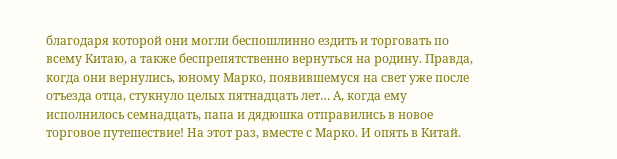благодаря которой они могли беспошлинно ездить и торговать по всему Китаю, а также беспрепятственно вернуться на родину. Правда, когда они вернулись, юному Марко, появившемуся на свет уже после отъезда отца, стукнуло целых пятнадцать лет… А, когда ему исполнилось семнадцать, папа и дядюшка отправились в новое торговое путешествие! На этот раз, вместе с Марко. И опять в Китай.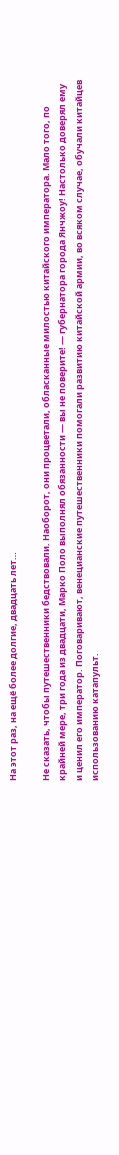На этот раз, на ещё более долгие, двадцать лет…

Не сказать, чтобы путешественники бедствовали. Наоборот, они процветали, обласканные милостью китайского императора. Мало того, по крайней мере, три года из двадцати, Марко Поло выполнял обязанности — вы не поверите! — губернатора города Янчжоу! Настолько доверял ему и ценил его император. Поговаривают, венецианские путешественники помогали развитию китайской армии, во всяком случае, обучали китайцев использованию катапульт.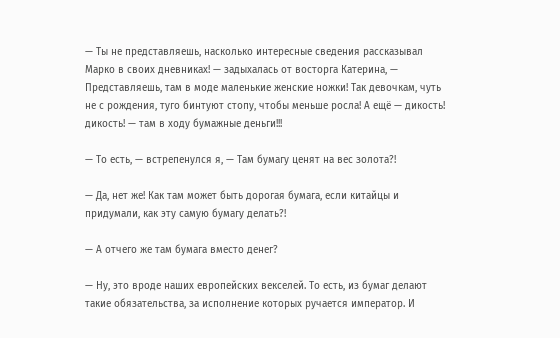— Ты не представляешь, насколько интересные сведения рассказывал Марко в своих дневниках! — задыхалась от восторга Катерина, — Представляешь, там в моде маленькие женские ножки! Так девочкам, чуть не с рождения, туго бинтуют стопу, чтобы меньше росла! А ещё — дикость! дикость! — там в ходу бумажные деньги!!!

— То есть, — встрепенулся я, — Там бумагу ценят на вес золота?!

— Да, нет же! Как там может быть дорогая бумага, если китайцы и придумали, как эту самую бумагу делать?!

— А отчего же там бумага вместо денег?

— Ну, это вроде наших европейских векселей. То есть, из бумаг делают такие обязательства, за исполнение которых ручается император. И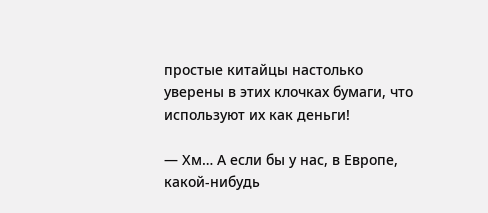простые китайцы настолько уверены в этих клочках бумаги, что используют их как деньги!

— Хм… А если бы у нас, в Европе, какой-нибудь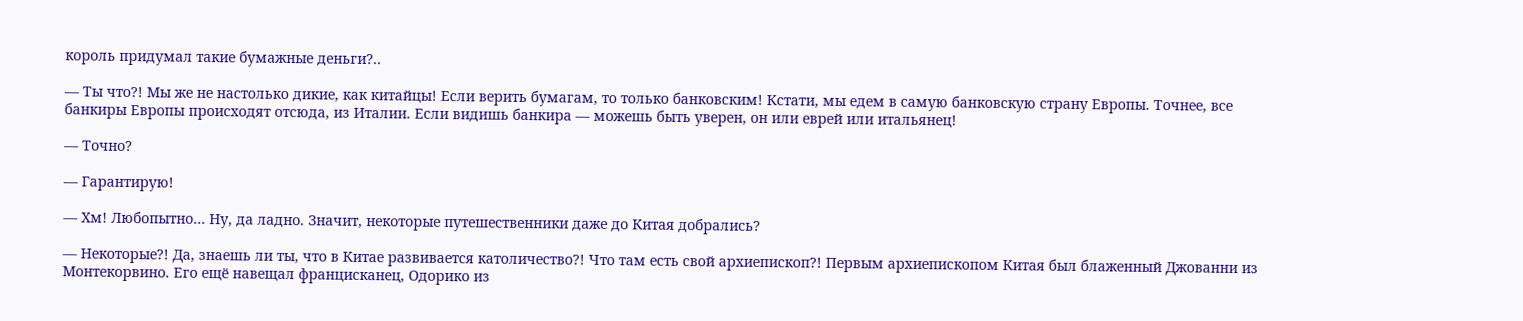король придумал такие бумажные деньги?..

— Ты что?! Мы же не настолько дикие, как китайцы! Если верить бумагам, то только банковским! Кстати, мы едем в самую банковскую страну Европы. Точнее, все банкиры Европы происходят отсюда, из Италии. Если видишь банкира — можешь быть уверен, он или еврей или итальянец!

— Точно?

— Гарантирую!

— Хм! Любопытно… Ну, да ладно. Значит, некоторые путешественники даже до Китая добрались?

— Некоторые?! Да, знаешь ли ты, что в Китае развивается католичество?! Что там есть свой архиепископ?! Первым архиепископом Китая был блаженный Джованни из Монтекорвино. Его ещё навещал францисканец, Одорико из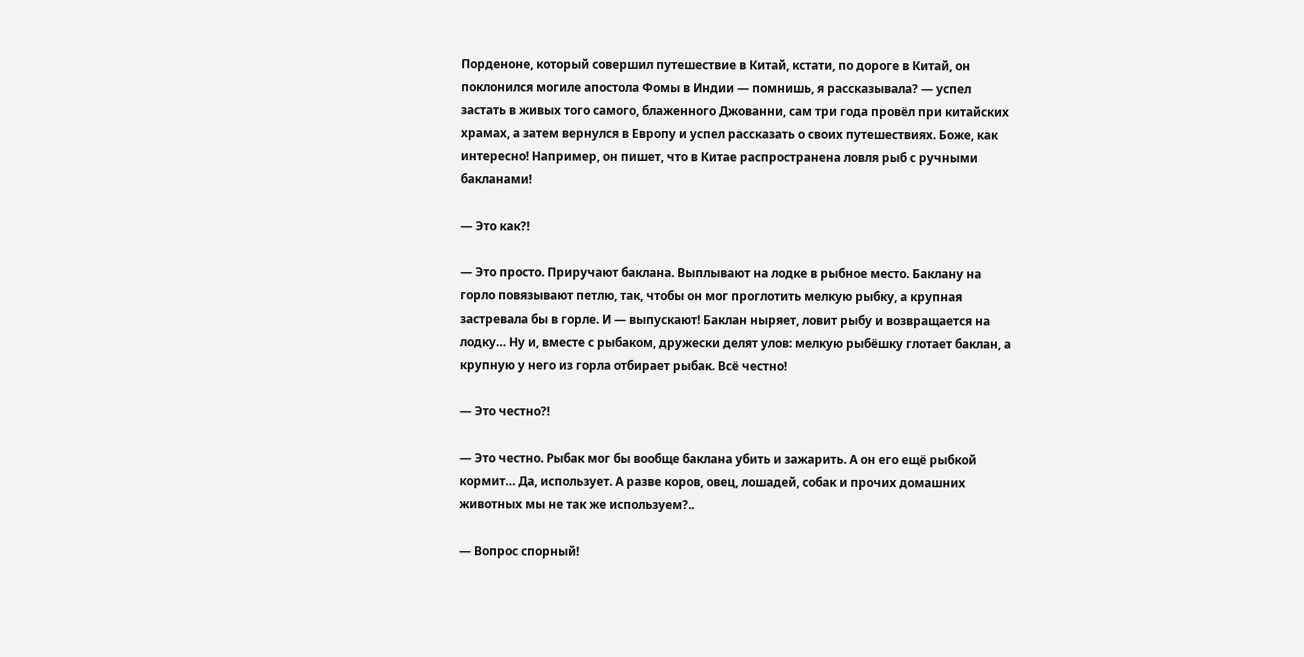Порденоне, который совершил путешествие в Китай, кстати, по дороге в Китай, он поклонился могиле апостола Фомы в Индии — помнишь, я рассказывала? — успел застать в живых того самого, блаженного Джованни, сам три года провёл при китайских храмах, а затем вернулся в Европу и успел рассказать о своих путешествиях. Боже, как интересно! Например, он пишет, что в Китае распространена ловля рыб с ручными бакланами!

— Это как?!

— Это просто. Приручают баклана. Выплывают на лодке в рыбное место. Баклану на горло повязывают петлю, так, чтобы он мог проглотить мелкую рыбку, а крупная застревала бы в горле. И — выпускают! Баклан ныряет, ловит рыбу и возвращается на лодку… Ну и, вместе с рыбаком, дружески делят улов: мелкую рыбёшку глотает баклан, а крупную у него из горла отбирает рыбак. Всё честно!

— Это честно?!

— Это честно. Рыбак мог бы вообще баклана убить и зажарить. А он его ещё рыбкой кормит… Да, использует. А разве коров, овец, лошадей, собак и прочих домашних животных мы не так же используем?..

— Вопрос спорный!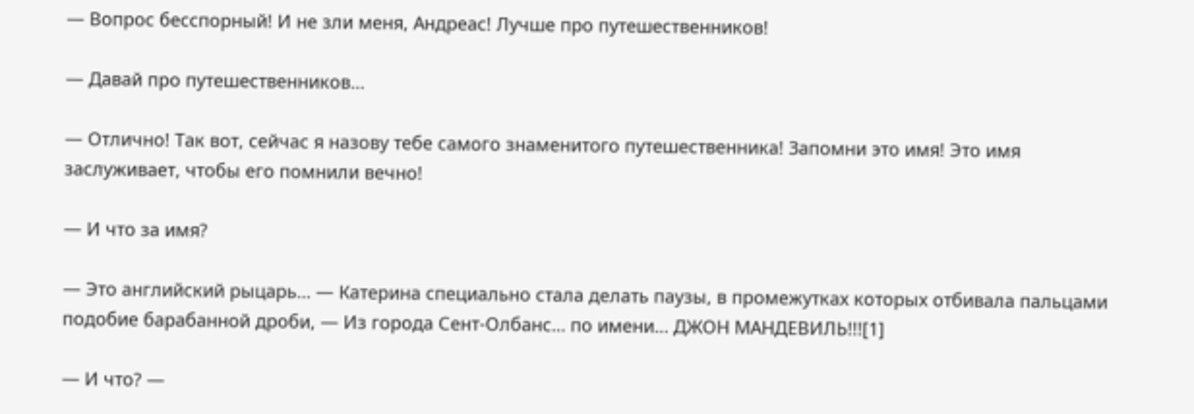— Вопрос бесспорный! И не зли меня, Андреас! Лучше про путешественников!

— Давай про путешественников…

— Отлично! Так вот, сейчас я назову тебе самого знаменитого путешественника! Запомни это имя! Это имя заслуживает, чтобы его помнили вечно!

— И что за имя?

— Это английский рыцарь… — Катерина специально стала делать паузы, в промежутках которых отбивала пальцами подобие барабанной дроби, — Из города Сент-Олбанс… по имени… ДЖОН МАНДЕВИЛЬ!!![1]

— И что? —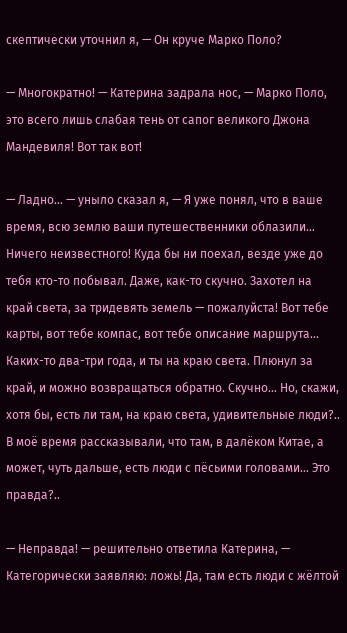скептически уточнил я, — Он круче Марко Поло?

— Многократно! — Катерина задрала нос, — Марко Поло, это всего лишь слабая тень от сапог великого Джона Мандевиля! Вот так вот!

— Ладно… — уныло сказал я, — Я уже понял, что в ваше время, всю землю ваши путешественники облазили… Ничего неизвестного! Куда бы ни поехал, везде уже до тебя кто-то побывал. Даже, как-то скучно. Захотел на край света, за тридевять земель — пожалуйста! Вот тебе карты, вот тебе компас, вот тебе описание маршрута… Каких-то два-три года, и ты на краю света. Плюнул за край, и можно возвращаться обратно. Скучно… Но, скажи, хотя бы, есть ли там, на краю света, удивительные люди?.. В моё время рассказывали, что там, в далёком Китае, а может, чуть дальше, есть люди с пёсьими головами… Это правда?..

— Неправда! — решительно ответила Катерина, — Категорически заявляю: ложь! Да, там есть люди с жёлтой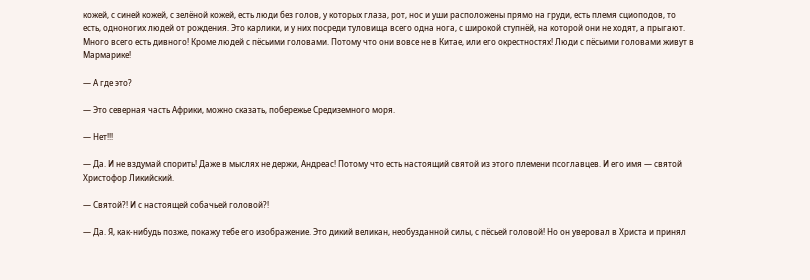кожей, с синей кожей, с зелёной кожей, есть люди без голов, у которых глаза, рот, нос и уши расположены прямо на груди, есть племя сциоподов, то есть, одноногих людей от рождения. Это карлики, и у них посреди туловища всего одна нога, с широкой ступнёй, на которой они не ходят, а прыгают. Много всего есть дивного! Кроме людей с пёсьими головами. Потому что они вовсе не в Китае, или его окрестностях! Люди с пёсьими головами живут в Мармарике!

— А где это?

— Это северная часть Африки, можно сказать, побережье Средиземного моря.

— Нет!!!

— Да. И не вздумай спорить! Даже в мыслях не держи, Андреас! Потому что есть настоящий святой из этого племени псоглавцев. И его имя — святой Христофор Ликийский.

— Святой?! И с настоящей собачьей головой?!

— Да. Я, как-нибудь позже, покажу тебе его изображение. Это дикий великан, необузданной силы, с пёсьей головой! Но он уверовал в Христа и принял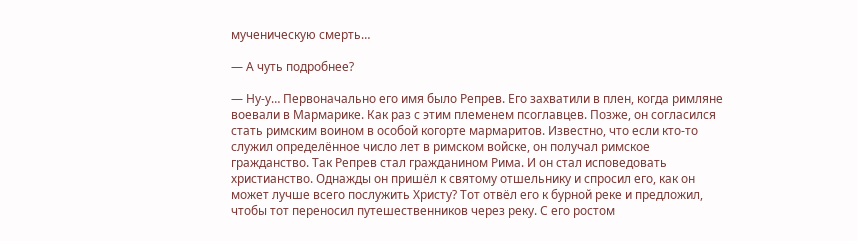мученическую смерть…

— А чуть подробнее?

— Ну-у… Первоначально его имя было Репрев. Его захватили в плен, когда римляне воевали в Мармарике. Как раз с этим племенем псоглавцев. Позже, он согласился стать римским воином в особой когорте мармаритов. Известно, что если кто-то служил определённое число лет в римском войске, он получал римское гражданство. Так Репрев стал гражданином Рима. И он стал исповедовать христианство. Однажды он пришёл к святому отшельнику и спросил его, как он может лучше всего послужить Христу? Тот отвёл его к бурной реке и предложил, чтобы тот переносил путешественников через реку. С его ростом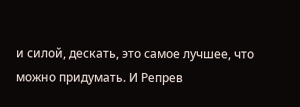и силой, дескать, это самое лучшее, что можно придумать. И Репрев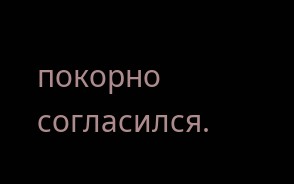покорно согласился.